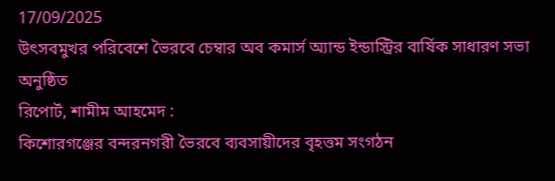17/09/2025
উৎসবমুখর পরিবেশে ভৈরবে চেম্বার অব কমার্স অ্যান্ড ইন্ডাস্ট্রির বার্ষিক সাধারণ সভা অনুষ্ঠিত
রিপোর্ট, শামীম আহমেদ :
কিশোরগঞ্জের বন্দরনগরী ভৈরবে ব্যবসায়ীদের বৃহত্তম সংগঠন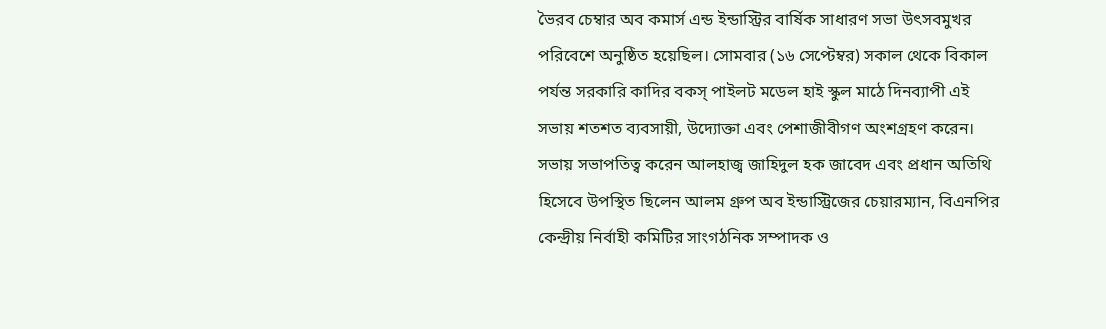ভৈরব চেম্বার অব কমার্স এন্ড ইন্ডাস্ট্রির বার্ষিক সাধারণ সভা উৎসবমুখর পরিবেশে অনুষ্ঠিত হয়েছিল। সোমবার (১৬ সেপ্টেম্বর) সকাল থেকে বিকাল পর্যন্ত সরকারি কাদির বকস্ পাইলট মডেল হাই স্কুল মাঠে দিনব্যাপী এই সভায় শতশত ব্যবসায়ী, উদ্যোক্তা এবং পেশাজীবীগণ অংশগ্রহণ করেন।
সভায় সভাপতিত্ব করেন আলহাজ্ব জাহিদুল হক জাবেদ এবং প্রধান অতিথি হিসেবে উপস্থিত ছিলেন আলম গ্রুপ অব ইন্ডাস্ট্রিজের চেয়ারম্যান, বিএনপির কেন্দ্রীয় নির্বাহী কমিটির সাংগঠনিক সম্পাদক ও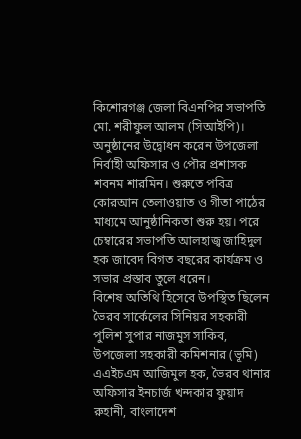কিশোরগঞ্জ জেলা বিএনপির সভাপতি মো. শরীফুল আলম (সিআইপি)।
অনুষ্ঠানের উদ্বোধন করেন উপজেলা নির্বাহী অফিসার ও পৌর প্রশাসক শবনম শারমিন। শুরুতে পবিত্র কোরআন তেলাওয়াত ও গীতা পাঠের মাধ্যমে আনুষ্ঠানিকতা শুরু হয়। পরে চেম্বারের সভাপতি আলহাজ্ব জাহিদুল হক জাবেদ বিগত বছরের কার্যক্রম ও সভার প্রস্তাব তুলে ধরেন।
বিশেষ অতিথি হিসেবে উপস্থিত ছিলেন ভৈরব সার্কেলের সিনিয়র সহকারী পুলিশ সুপার নাজমুস সাকিব, উপজেলা সহকারী কমিশনার (ভূমি) এএইচএম আজিমুল হক, ভৈরব থানার অফিসার ইনচার্জ খন্দকার ফুয়াদ রুহানী, বাংলাদেশ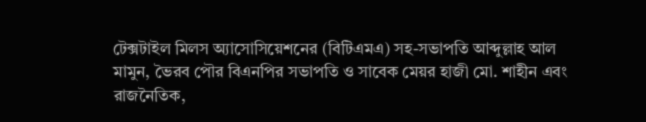টেক্সটাইল মিলস অ্যাসোসিয়েশনের (বিটিএমএ) সহ-সভাপতি আব্দুল্লাহ আল মামুন, ভৈরব পৌর বিএনপির সভাপতি ও সাবেক মেয়র হাজী মো. শাহীন এবং রাজনৈতিক,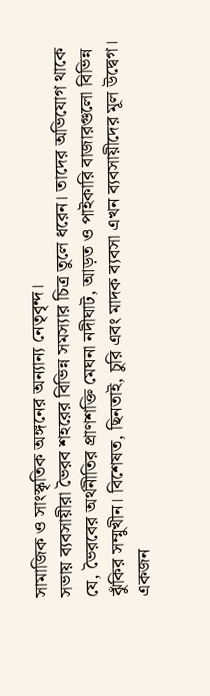সামাজিক ও সাংস্কৃতিক অঙ্গনের অন্যান্য নেতৃবৃন্দ।
সভায় ব্যবসায়ীরা ভৈরব শহরের বিভিন্ন সমস্যার চিত্র তুলে ধরেন। তাদের অভিযোগ থাকে যে, ভৈরবের অর্থনীতির প্রাণশক্তি মেঘনা নদীঘাট, আড়ত ও পাইকারি বাজারগুলো বিভিন্ন ঝুঁকির সম্মুখীন। বিশেষত, ছিনতাই, চুরি এবং মাদক ব্যবসা এখন ব্যবসায়ীদের মূল উদ্বেগ।
একজন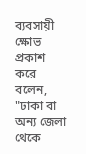ব্যবসায়ী ক্ষোভ প্রকাশ করে বলেন, "ঢাকা বা অন্য জেলা থেকে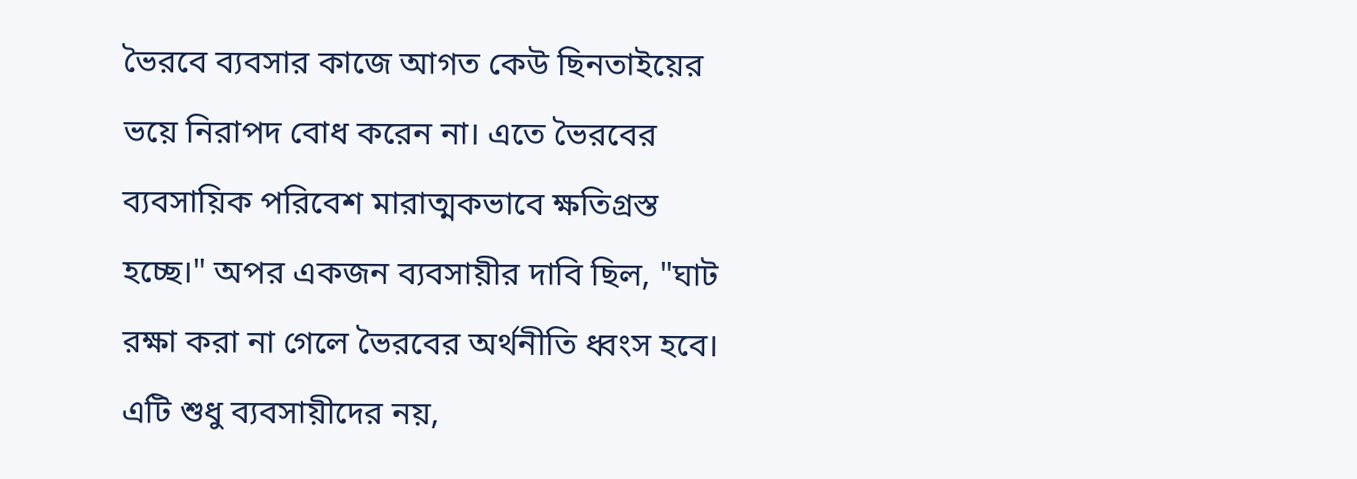ভৈরবে ব্যবসার কাজে আগত কেউ ছিনতাইয়ের ভয়ে নিরাপদ বোধ করেন না। এতে ভৈরবের ব্যবসায়িক পরিবেশ মারাত্মকভাবে ক্ষতিগ্রস্ত হচ্ছে।" অপর একজন ব্যবসায়ীর দাবি ছিল, "ঘাট রক্ষা করা না গেলে ভৈরবের অর্থনীতি ধ্বংস হবে। এটি শুধু ব্যবসায়ীদের নয়,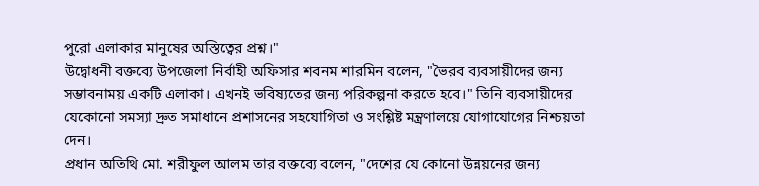পুরো এলাকার মানুষের অস্তিত্বের প্রশ্ন।"
উদ্বোধনী বক্তব্যে উপজেলা নির্বাহী অফিসার শবনম শারমিন বলেন, "ভৈরব ব্যবসায়ীদের জন্য সম্ভাবনাময় একটি এলাকা। এখনই ভবিষ্যতের জন্য পরিকল্পনা করতে হবে।" তিনি ব্যবসায়ীদের যেকোনো সমস্যা দ্রুত সমাধানে প্রশাসনের সহযোগিতা ও সংশ্লিষ্ট মন্ত্রণালয়ে যোগাযোগের নিশ্চয়তা দেন।
প্রধান অতিথি মো. শরীফুল আলম তার বক্তব্যে বলেন, "দেশের যে কোনো উন্নয়নের জন্য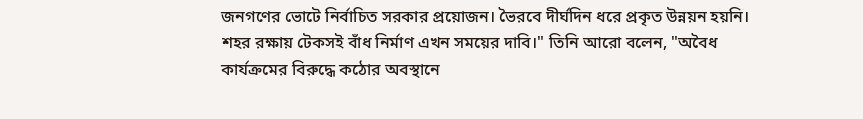জনগণের ভোটে নির্বাচিত সরকার প্রয়োজন। ভৈরবে দীর্ঘদিন ধরে প্রকৃত উন্নয়ন হয়নি। শহর রক্ষায় টেকসই বাঁধ নির্মাণ এখন সময়ের দাবি।" তিনি আরো বলেন, "অবৈধ কার্যক্রমের বিরুদ্ধে কঠোর অবস্থানে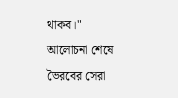থাকব।"
আলোচনা শেষে ভৈরবের সেরা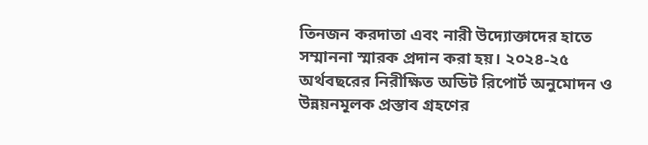তিনজন করদাতা এবং নারী উদ্যোক্তাদের হাতে সম্মাননা স্মারক প্রদান করা হয়। ২০২৪-২৫ অর্থবছরের নিরীক্ষিত অডিট রিপোর্ট অনুমোদন ও উন্নয়নমূলক প্রস্তাব গ্রহণের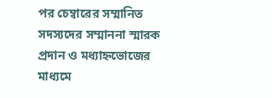পর চেম্বারের সম্মানিত সদস্যদের সম্মাননা স্মারক প্রদান ও মধ্যাহ্নভোজের মাধ্যমে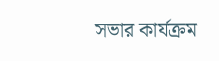সভার কার্যক্রম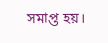সমাপ্ত হয়।